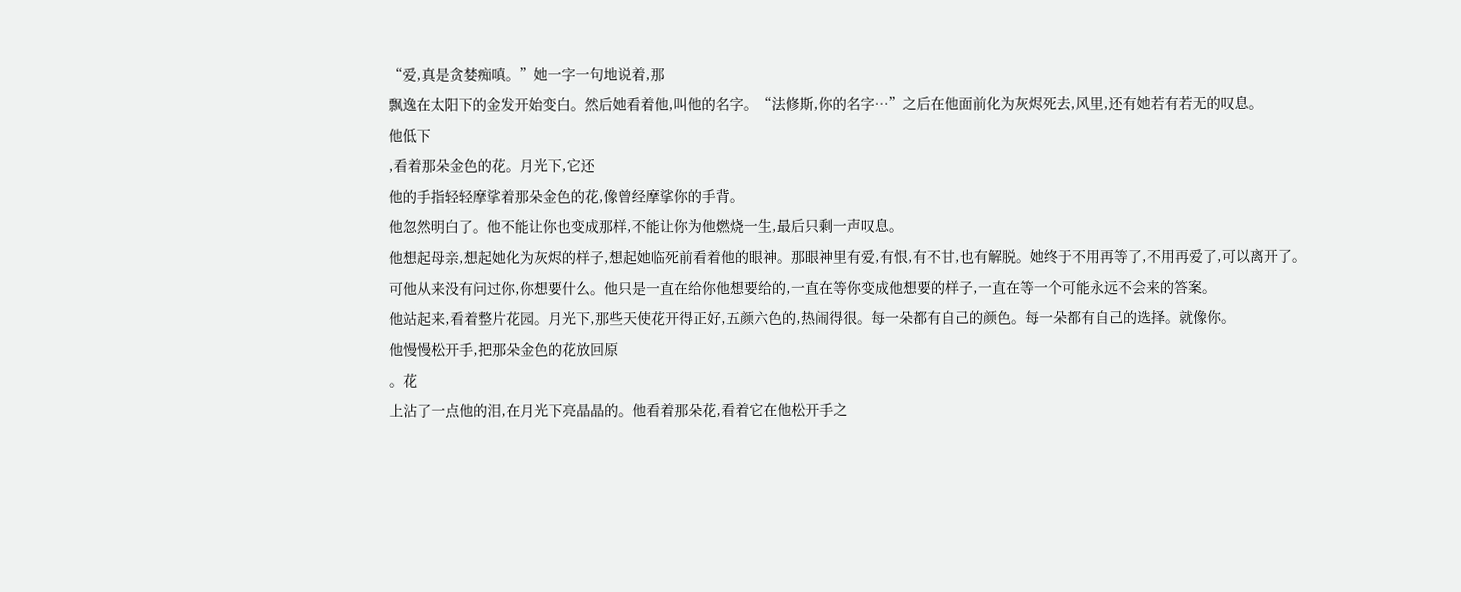“爱,真是贪婪痴嗔。”她一字一句地说着,那
飘逸在太阳下的金发开始变白。然后她看着他,叫他的名字。“法修斯,你的名字…”之后在他面前化为灰烬死去,风里,还有她若有若无的叹息。
他低下
,看着那朵金色的花。月光下,它还
他的手指轻轻摩挲着那朵金色的花,像曾经摩挲你的手背。
他忽然明白了。他不能让你也变成那样,不能让你为他燃烧一生,最后只剩一声叹息。
他想起母亲,想起她化为灰烬的样子,想起她临死前看着他的眼神。那眼神里有爱,有恨,有不甘,也有解脱。她终于不用再等了,不用再爱了,可以离开了。
可他从来没有问过你,你想要什么。他只是一直在给你他想要给的,一直在等你变成他想要的样子,一直在等一个可能永远不会来的答案。
他站起来,看着整片花园。月光下,那些天使花开得正好,五颜六色的,热闹得很。每一朵都有自己的颜色。每一朵都有自己的选择。就像你。
他慢慢松开手,把那朵金色的花放回原
。花
上沾了一点他的泪,在月光下亮晶晶的。他看着那朵花,看着它在他松开手之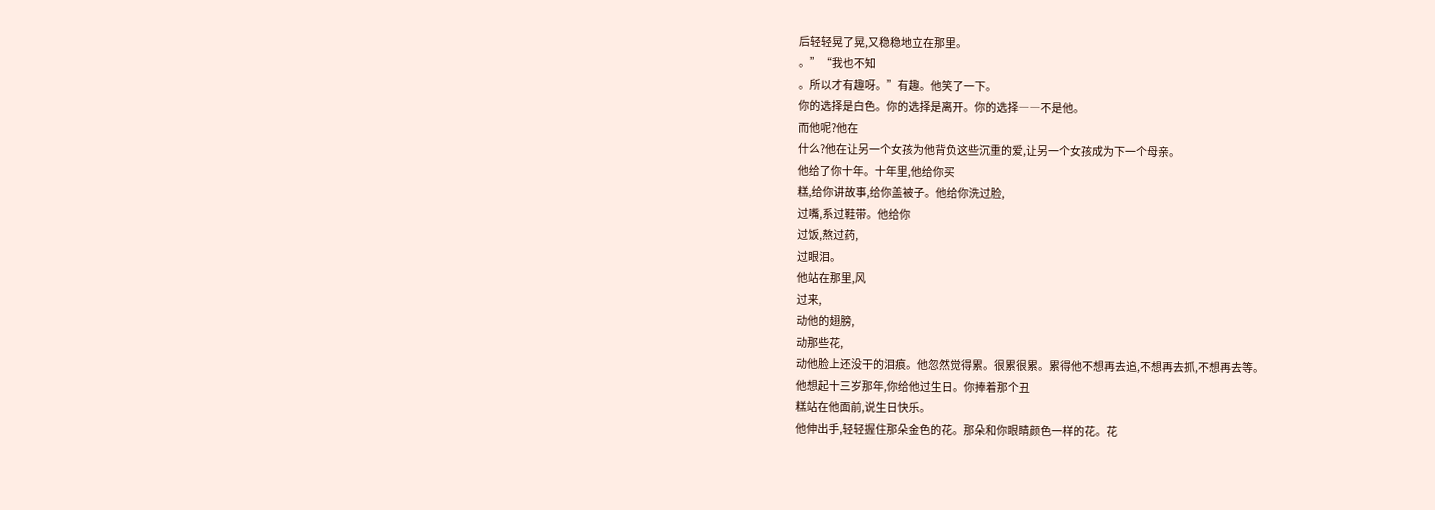后轻轻晃了晃,又稳稳地立在那里。
。”“我也不知
。所以才有趣呀。”有趣。他笑了一下。
你的选择是白色。你的选择是离开。你的选择――不是他。
而他呢?他在
什么?他在让另一个女孩为他背负这些沉重的爱,让另一个女孩成为下一个母亲。
他给了你十年。十年里,他给你买
糕,给你讲故事,给你盖被子。他给你洗过脸,
过嘴,系过鞋带。他给你
过饭,熬过药,
过眼泪。
他站在那里,风
过来,
动他的翅膀,
动那些花,
动他脸上还没干的泪痕。他忽然觉得累。很累很累。累得他不想再去追,不想再去抓,不想再去等。
他想起十三岁那年,你给他过生日。你捧着那个丑
糕站在他面前,说生日快乐。
他伸出手,轻轻握住那朵金色的花。那朵和你眼睛颜色一样的花。花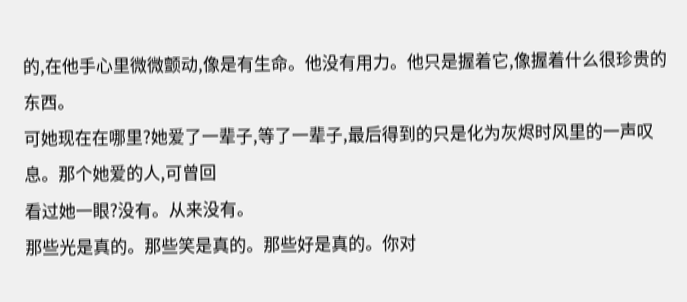的,在他手心里微微颤动,像是有生命。他没有用力。他只是握着它,像握着什么很珍贵的东西。
可她现在在哪里?她爱了一辈子,等了一辈子,最后得到的只是化为灰烬时风里的一声叹息。那个她爱的人,可曾回
看过她一眼?没有。从来没有。
那些光是真的。那些笑是真的。那些好是真的。你对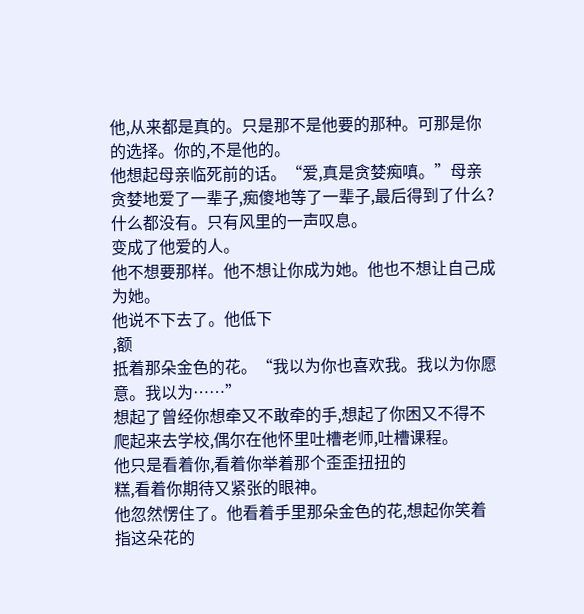他,从来都是真的。只是那不是他要的那种。可那是你的选择。你的,不是他的。
他想起母亲临死前的话。“爱,真是贪婪痴嗔。”母亲贪婪地爱了一辈子,痴傻地等了一辈子,最后得到了什么?什么都没有。只有风里的一声叹息。
变成了他爱的人。
他不想要那样。他不想让你成为她。他也不想让自己成为她。
他说不下去了。他低下
,额
抵着那朵金色的花。“我以为你也喜欢我。我以为你愿意。我以为……”
想起了曾经你想牵又不敢牵的手,想起了你困又不得不爬起来去学校,偶尔在他怀里吐槽老师,吐槽课程。
他只是看着你,看着你举着那个歪歪扭扭的
糕,看着你期待又紧张的眼神。
他忽然愣住了。他看着手里那朵金色的花,想起你笑着指这朵花的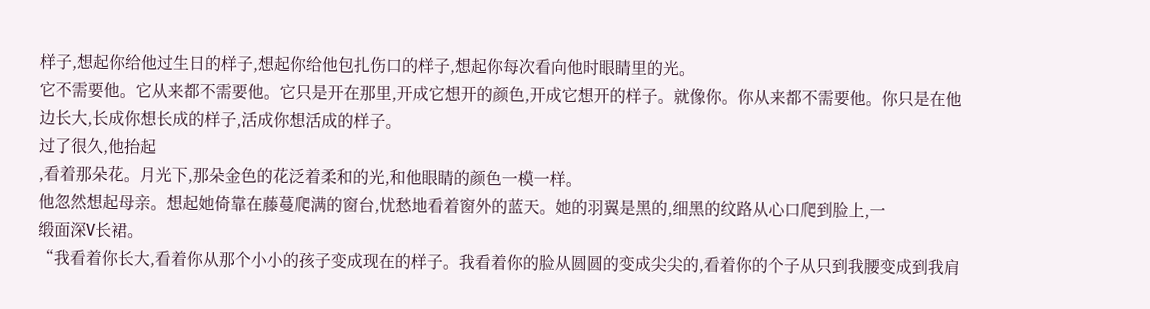样子,想起你给他过生日的样子,想起你给他包扎伤口的样子,想起你每次看向他时眼睛里的光。
它不需要他。它从来都不需要他。它只是开在那里,开成它想开的颜色,开成它想开的样子。就像你。你从来都不需要他。你只是在他
边长大,长成你想长成的样子,活成你想活成的样子。
过了很久,他抬起
,看着那朵花。月光下,那朵金色的花泛着柔和的光,和他眼睛的颜色一模一样。
他忽然想起母亲。想起她倚靠在藤蔓爬满的窗台,忧愁地看着窗外的蓝天。她的羽翼是黑的,细黑的纹路从心口爬到脸上,一
缎面深V长裙。
“我看着你长大,看着你从那个小小的孩子变成现在的样子。我看着你的脸从圆圆的变成尖尖的,看着你的个子从只到我腰变成到我肩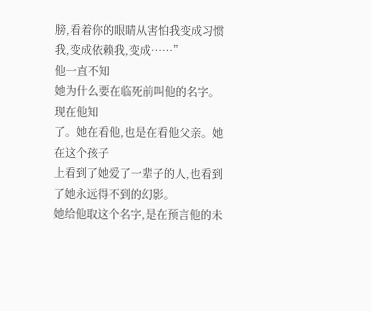膀,看着你的眼睛从害怕我变成习惯我,变成依赖我,变成……”
他一直不知
她为什么要在临死前叫他的名字。现在他知
了。她在看他,也是在看他父亲。她在这个孩子
上看到了她爱了一辈子的人,也看到了她永远得不到的幻影。
她给他取这个名字,是在预言他的未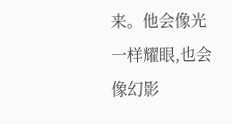来。他会像光一样耀眼,也会像幻影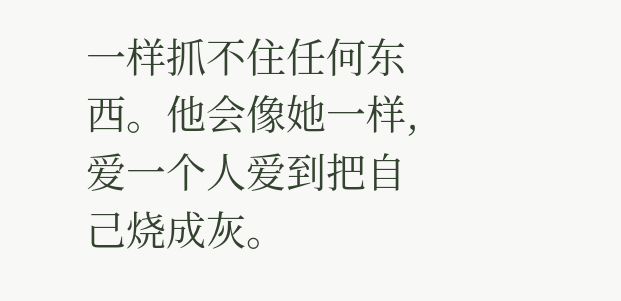一样抓不住任何东西。他会像她一样,爱一个人爱到把自己烧成灰。